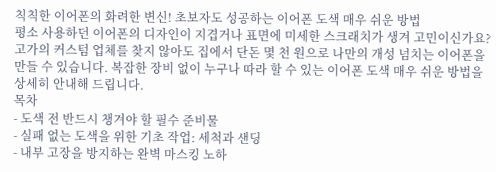칙칙한 이어폰의 화려한 변신! 초보자도 성공하는 이어폰 도색 매우 쉬운 방법
평소 사용하던 이어폰의 디자인이 지겹거나 표면에 미세한 스크래치가 생겨 고민이신가요? 고가의 커스텀 업체를 찾지 않아도 집에서 단돈 몇 천 원으로 나만의 개성 넘치는 이어폰을 만들 수 있습니다. 복잡한 장비 없이 누구나 따라 할 수 있는 이어폰 도색 매우 쉬운 방법을 상세히 안내해 드립니다.
목차
- 도색 전 반드시 챙겨야 할 필수 준비물
- 실패 없는 도색을 위한 기초 작업: 세척과 샌딩
- 내부 고장을 방지하는 완벽 마스킹 노하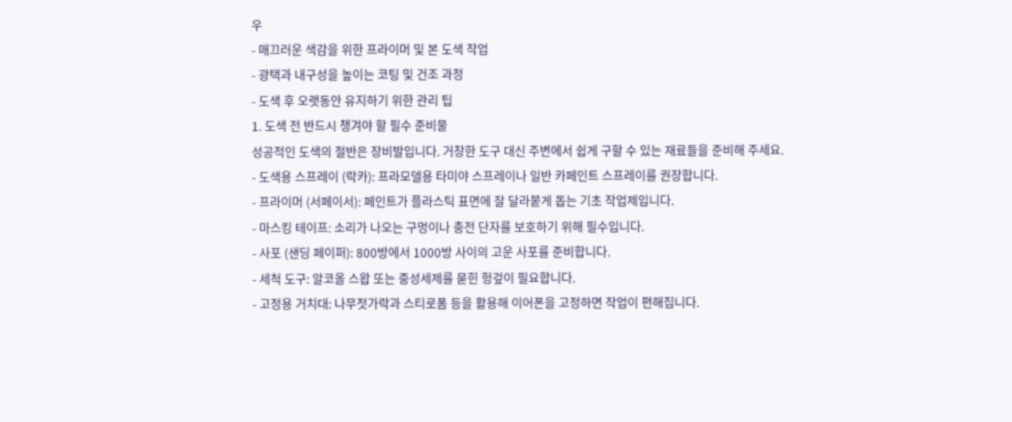우
- 매끄러운 색감을 위한 프라이머 및 본 도색 작업
- 광택과 내구성을 높이는 코팅 및 건조 과정
- 도색 후 오랫동안 유지하기 위한 관리 팁
1. 도색 전 반드시 챙겨야 할 필수 준비물
성공적인 도색의 절반은 장비발입니다. 거창한 도구 대신 주변에서 쉽게 구할 수 있는 재료들을 준비해 주세요.
- 도색용 스프레이 (락카): 프라모델용 타미야 스프레이나 일반 카페인트 스프레이를 권장합니다.
- 프라이머 (서페이서): 페인트가 플라스틱 표면에 잘 달라붙게 돕는 기초 작업제입니다.
- 마스킹 테이프: 소리가 나오는 구멍이나 충전 단자를 보호하기 위해 필수입니다.
- 사포 (샌딩 페이퍼): 800방에서 1000방 사이의 고운 사포를 준비합니다.
- 세척 도구: 알코올 스왑 또는 중성세제를 묻힌 헝겊이 필요합니다.
- 고정용 거치대: 나무젓가락과 스티로폼 등을 활용해 이어폰을 고정하면 작업이 편해집니다.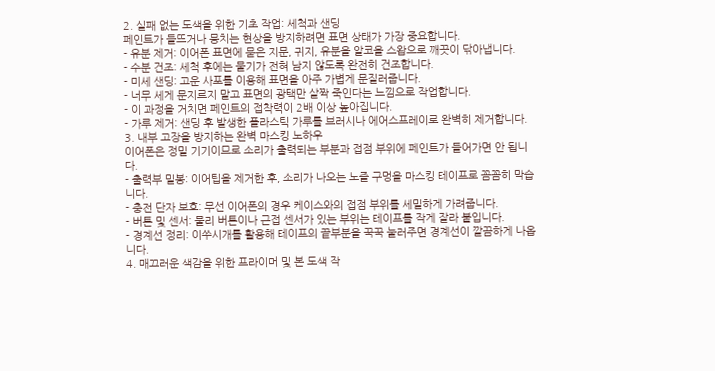2. 실패 없는 도색을 위한 기초 작업: 세척과 샌딩
페인트가 들뜨거나 뭉치는 현상을 방지하려면 표면 상태가 가장 중요합니다.
- 유분 제거: 이어폰 표면에 묻은 지문, 귀지, 유분을 알코올 스왑으로 깨끗이 닦아냅니다.
- 수분 건조: 세척 후에는 물기가 전혀 남지 않도록 완전히 건조합니다.
- 미세 샌딩: 고운 사포를 이용해 표면을 아주 가볍게 문질러줍니다.
- 너무 세게 문지르지 말고 표면의 광택만 살짝 죽인다는 느낌으로 작업합니다.
- 이 과정을 거치면 페인트의 접착력이 2배 이상 높아집니다.
- 가루 제거: 샌딩 후 발생한 플라스틱 가루를 브러시나 에어스프레이로 완벽히 제거합니다.
3. 내부 고장을 방지하는 완벽 마스킹 노하우
이어폰은 정밀 기기이므로 소리가 출력되는 부분과 접점 부위에 페인트가 들어가면 안 됩니다.
- 출력부 밀봉: 이어팁을 제거한 후, 소리가 나오는 노즐 구멍을 마스킹 테이프로 꼼꼼히 막습니다.
- 충전 단자 보호: 무선 이어폰의 경우 케이스와의 접점 부위를 세밀하게 가려줍니다.
- 버튼 및 센서: 물리 버튼이나 근접 센서가 있는 부위는 테이프를 작게 잘라 붙입니다.
- 경계선 정리: 이쑤시개를 활용해 테이프의 끝부분을 꾹꾹 눌러주면 경계선이 깔끔하게 나옵니다.
4. 매끄러운 색감을 위한 프라이머 및 본 도색 작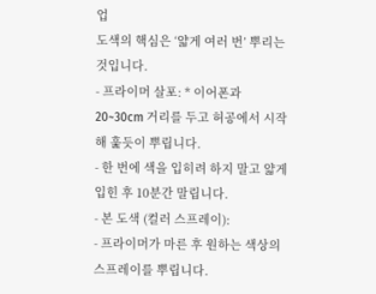업
도색의 핵심은 ‘얇게 여러 번’ 뿌리는 것입니다.
- 프라이머 살포: * 이어폰과 20~30cm 거리를 두고 허공에서 시작해 훑듯이 뿌립니다.
- 한 번에 색을 입히려 하지 말고 얇게 입힌 후 10분간 말립니다.
- 본 도색 (컬러 스프레이):
- 프라이머가 마른 후 원하는 색상의 스프레이를 뿌립니다.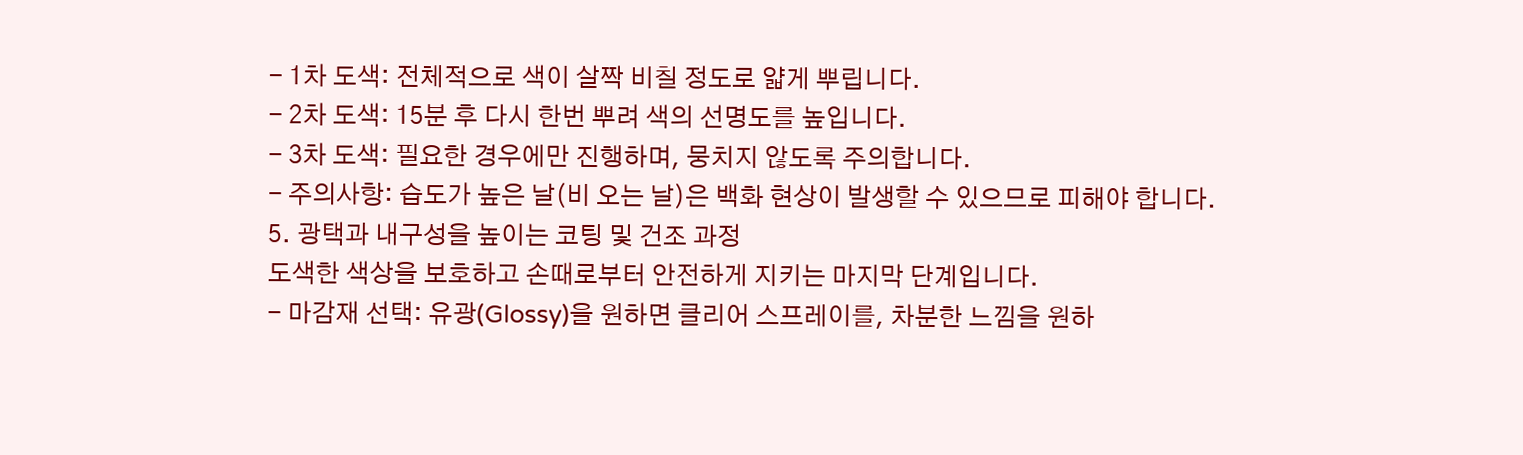- 1차 도색: 전체적으로 색이 살짝 비칠 정도로 얇게 뿌립니다.
- 2차 도색: 15분 후 다시 한번 뿌려 색의 선명도를 높입니다.
- 3차 도색: 필요한 경우에만 진행하며, 뭉치지 않도록 주의합니다.
- 주의사항: 습도가 높은 날(비 오는 날)은 백화 현상이 발생할 수 있으므로 피해야 합니다.
5. 광택과 내구성을 높이는 코팅 및 건조 과정
도색한 색상을 보호하고 손때로부터 안전하게 지키는 마지막 단계입니다.
- 마감재 선택: 유광(Glossy)을 원하면 클리어 스프레이를, 차분한 느낌을 원하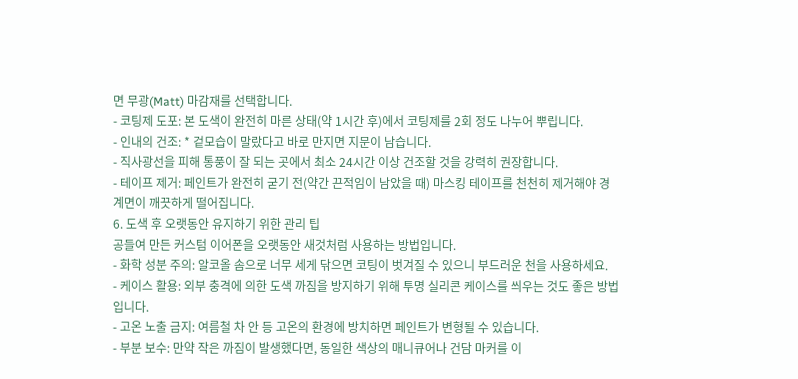면 무광(Matt) 마감재를 선택합니다.
- 코팅제 도포: 본 도색이 완전히 마른 상태(약 1시간 후)에서 코팅제를 2회 정도 나누어 뿌립니다.
- 인내의 건조: * 겉모습이 말랐다고 바로 만지면 지문이 남습니다.
- 직사광선을 피해 통풍이 잘 되는 곳에서 최소 24시간 이상 건조할 것을 강력히 권장합니다.
- 테이프 제거: 페인트가 완전히 굳기 전(약간 끈적임이 남았을 때) 마스킹 테이프를 천천히 제거해야 경계면이 깨끗하게 떨어집니다.
6. 도색 후 오랫동안 유지하기 위한 관리 팁
공들여 만든 커스텀 이어폰을 오랫동안 새것처럼 사용하는 방법입니다.
- 화학 성분 주의: 알코올 솜으로 너무 세게 닦으면 코팅이 벗겨질 수 있으니 부드러운 천을 사용하세요.
- 케이스 활용: 외부 충격에 의한 도색 까짐을 방지하기 위해 투명 실리콘 케이스를 씌우는 것도 좋은 방법입니다.
- 고온 노출 금지: 여름철 차 안 등 고온의 환경에 방치하면 페인트가 변형될 수 있습니다.
- 부분 보수: 만약 작은 까짐이 발생했다면, 동일한 색상의 매니큐어나 건담 마커를 이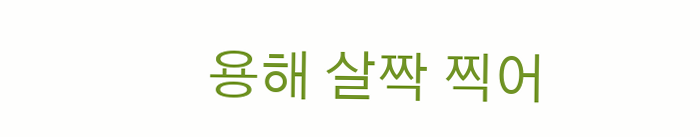용해 살짝 찍어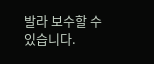발라 보수할 수 있습니다.